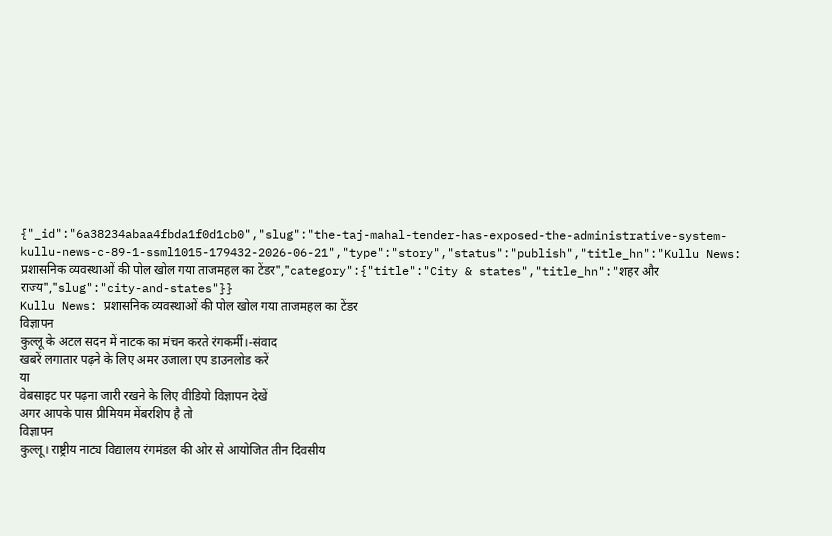{"_id":"6a38234abaa4fbda1f0d1cb0","slug":"the-taj-mahal-tender-has-exposed-the-administrative-system-kullu-news-c-89-1-ssml1015-179432-2026-06-21","type":"story","status":"publish","title_hn":"Kullu News: प्रशासनिक व्यवस्थाओं की पोल खोल गया ताजमहल का टेंडर","category":{"title":"City & states","title_hn":"शहर और राज्य","slug":"city-and-states"}}
Kullu News: प्रशासनिक व्यवस्थाओं की पोल खोल गया ताजमहल का टेंडर
विज्ञापन
कुल्लू के अटल सदन में नाटक का मंचन करते रंगकर्मी।-संवाद
खबरें लगातार पढ़ने के लिए अमर उजाला एप डाउनलोड करें
या
वेबसाइट पर पढ़ना जारी रखने के लिए वीडियो विज्ञापन देखें
अगर आपके पास प्रीमियम मेंबरशिप है तो
विज्ञापन
कुल्लू। राष्ट्रीय नाट्य विद्यालय रंगमंडल की ओर से आयोजित तीन दिवसीय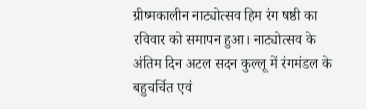ग्रीष्मकालीन नाट्योत्सव हिम रंग षष्ठी का रविवार को समापन हुआ। नाट्योत्सव के अंतिम दिन अटल सदन कुल्लू में रंगमंडल के बहुचर्चित एवं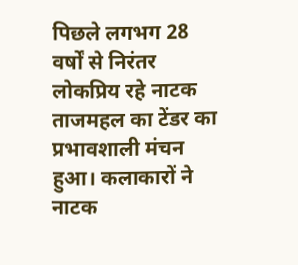पिछले लगभग 28 वर्षों से निरंतर लोकप्रिय रहे नाटक ताजमहल का टेंडर का प्रभावशाली मंचन हुआ। कलाकारों ने नाटक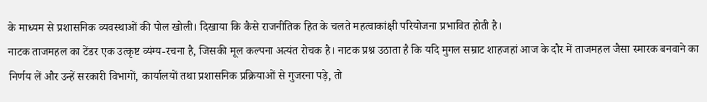के माध्यम से प्रशासनिक व्यवस्थाओं की पोल खोली। दिखाया कि कैसे राजनीतिक हित के चलते महत्वाकांक्षी परियोजना प्रभावित होती है।
नाटक ताजमहल का टेंडर एक उत्कृष्ट व्यंग्य-रचना है, जिसकी मूल कल्पना अत्यंत रोचक है। नाटक प्रश्न उठाता है कि यदि मुगल सम्राट शाहजहां आज के दौर में ताजमहल जैसा स्मारक बनवाने का निर्णय लें और उन्हें सरकारी विभागों, कार्यालयों तथा प्रशासनिक प्रक्रियाओं से गुजरना पड़े, तो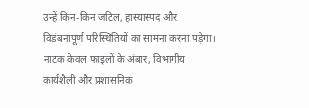उन्हें किन-किन जटिल, हास्यास्पद और विडंबनापूर्ण परिस्थितियों का सामना करना पड़ेगा। नाटक केवल फाइलों के अंबार, विभागीय कार्यशैली और प्रशासनिक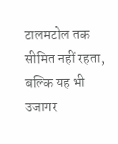टालमटोल तक सीमित नहीं रहता, बल्कि यह भी उजागर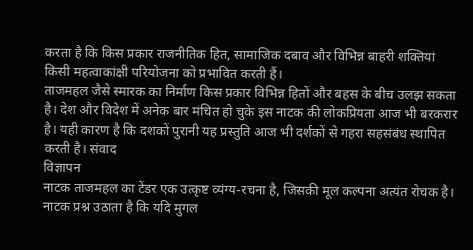करता है कि किस प्रकार राजनीतिक हित, सामाजिक दबाव और विभिन्न बाहरी शक्तियां किसी महत्वाकांक्षी परियोजना को प्रभावित करती हैं।
ताजमहल जैसे स्मारक का निर्माण किस प्रकार विभिन्न हितों और बहस के बीच उलझ सकता है। देश और विदेश में अनेक बार मंचित हो चुके इस नाटक की लोकप्रियता आज भी बरकरार है। यही कारण है कि दशकों पुरानी यह प्रस्तुति आज भी दर्शकों से गहरा सहसंबंध स्थापित करती है। संवाद
विज्ञापन
नाटक ताजमहल का टेंडर एक उत्कृष्ट व्यंग्य-रचना है, जिसकी मूल कल्पना अत्यंत रोचक है। नाटक प्रश्न उठाता है कि यदि मुगल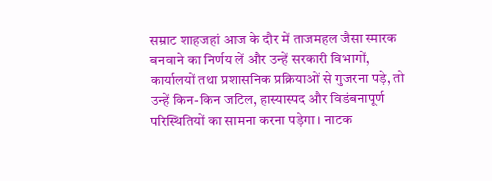सम्राट शाहजहां आज के दौर में ताजमहल जैसा स्मारक बनवाने का निर्णय लें और उन्हें सरकारी विभागों, कार्यालयों तथा प्रशासनिक प्रक्रियाओं से गुजरना पड़े, तो उन्हें किन-किन जटिल, हास्यास्पद और विडंबनापूर्ण परिस्थितियों का सामना करना पड़ेगा। नाटक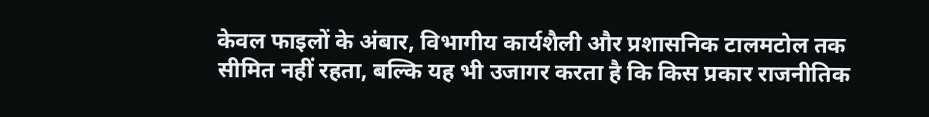केवल फाइलों के अंबार, विभागीय कार्यशैली और प्रशासनिक टालमटोल तक सीमित नहीं रहता, बल्कि यह भी उजागर करता है कि किस प्रकार राजनीतिक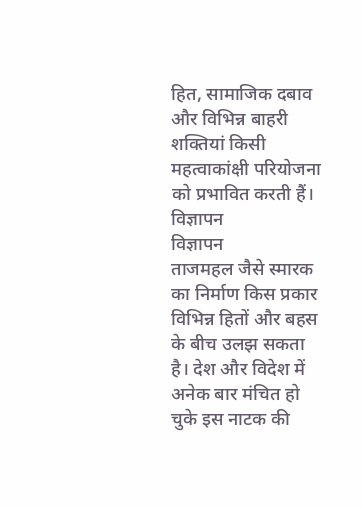हित, सामाजिक दबाव और विभिन्न बाहरी शक्तियां किसी महत्वाकांक्षी परियोजना को प्रभावित करती हैं।
विज्ञापन
विज्ञापन
ताजमहल जैसे स्मारक का निर्माण किस प्रकार विभिन्न हितों और बहस के बीच उलझ सकता है। देश और विदेश में अनेक बार मंचित हो चुके इस नाटक की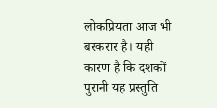लोकप्रियता आज भी बरकरार है। यही कारण है कि दशकों पुरानी यह प्रस्तुति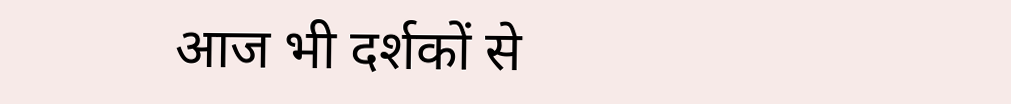आज भी दर्शकों से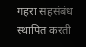गहरा सहसंबंध स्थापित करती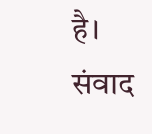है। संवाद